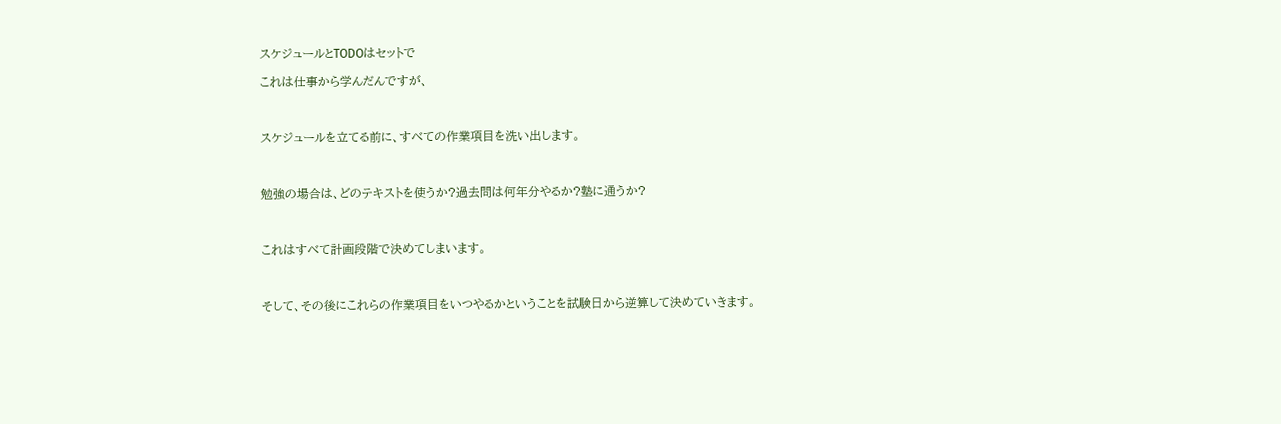スケジュールとTODOはセットで

これは仕事から学んだんですが、



スケジュールを立てる前に、すべての作業項目を洗い出します。



勉強の場合は、どのテキストを使うか?過去問は何年分やるか?塾に通うか?



これはすべて計画段階で決めてしまいます。



そして、その後にこれらの作業項目をいつやるかということを試験日から逆算して決めていきます。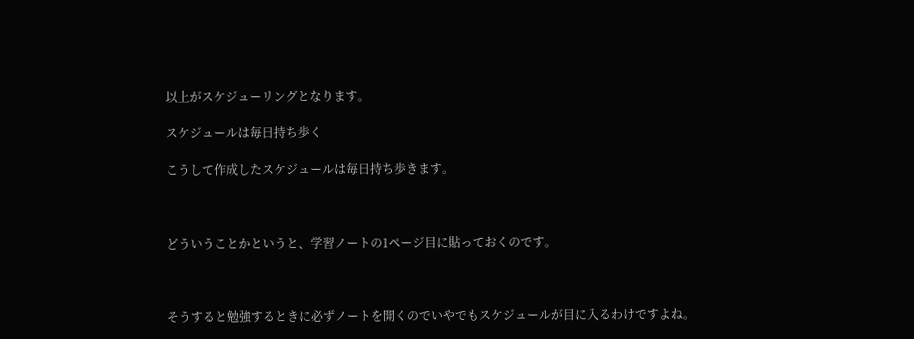以上がスケジューリングとなります。

スケジュールは毎日持ち歩く

こうして作成したスケジュールは毎日持ち歩きます。



どういうことかというと、学習ノートの1ページ目に貼っておくのです。



そうすると勉強するときに必ずノートを開くのでいやでもスケジュールが目に入るわけですよね。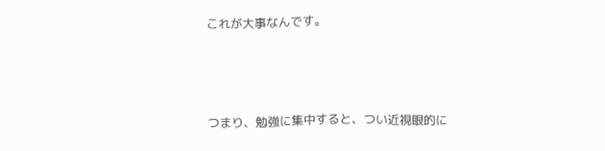これが大事なんです。



つまり、勉強に集中すると、つい近視眼的に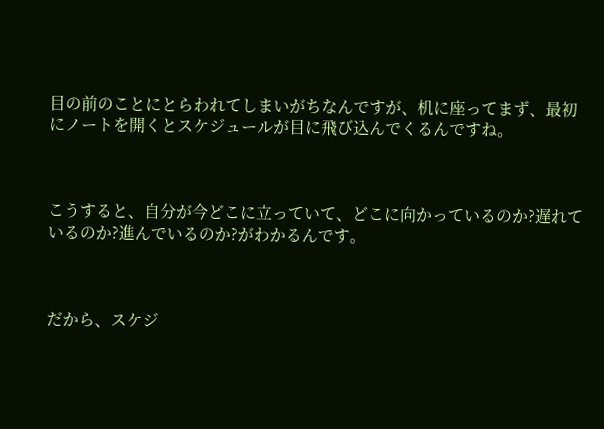目の前のことにとらわれてしまいがちなんですが、机に座ってまず、最初にノートを開くとスケジュールが目に飛び込んでくるんですね。



こうすると、自分が今どこに立っていて、どこに向かっているのか?遅れているのか?進んでいるのか?がわかるんです。



だから、スケジ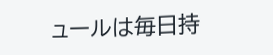ュールは毎日持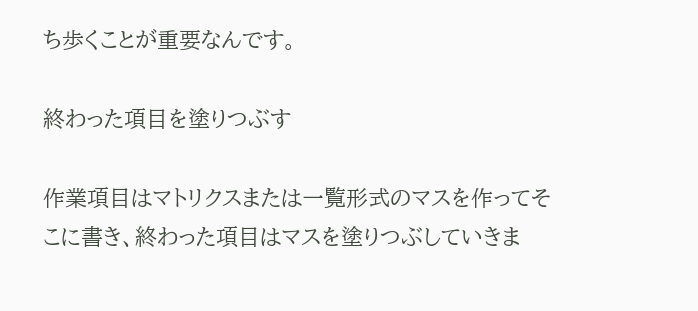ち歩くことが重要なんです。

終わった項目を塗りつぶす

作業項目はマトリクスまたは一覧形式のマスを作ってそこに書き、終わった項目はマスを塗りつぶしていきま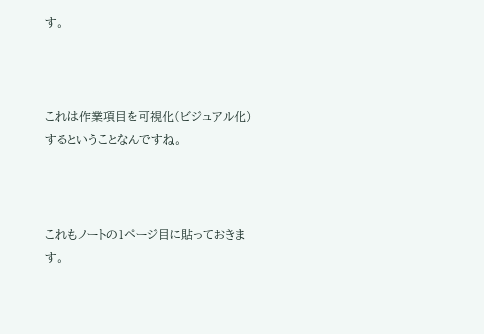す。



これは作業項目を可視化(ビジュアル化)するということなんですね。



これもノートの1ページ目に貼っておきます。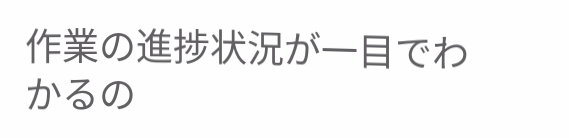作業の進捗状況が一目でわかるの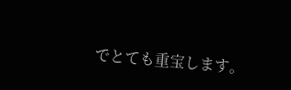でとても重宝します。